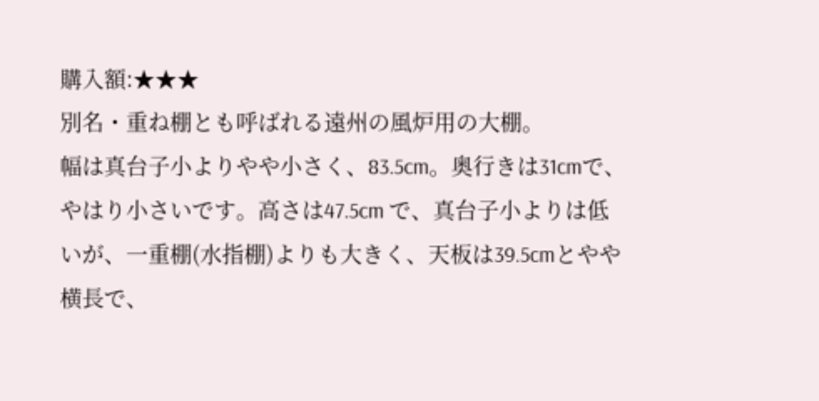購入額:★★★
別名・重ね棚とも呼ばれる遠州の風炉用の大棚。
幅は真台子小よりやや小さく、83.5cm。奥行きは31cmで、やはり小さいです。高さは47.5cm で、真台子小よりは低いが、一重棚(水指棚)よりも大きく、天板は39.5cmとやや横長で、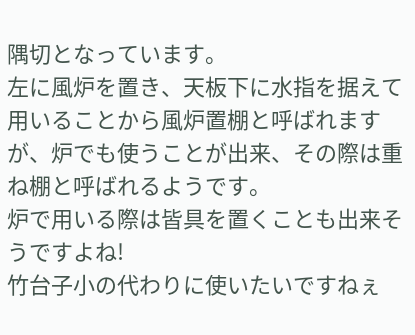隅切となっています。
左に風炉を置き、天板下に水指を据えて用いることから風炉置棚と呼ばれますが、炉でも使うことが出来、その際は重ね棚と呼ばれるようです。
炉で用いる際は皆具を置くことも出来そうですよね!
竹台子小の代わりに使いたいですねぇ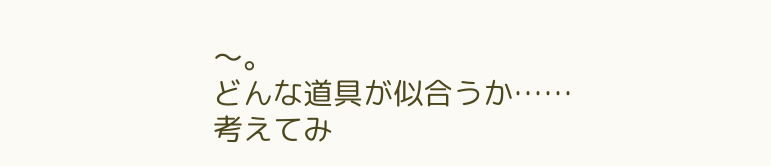〜。
どんな道具が似合うか……考えてみ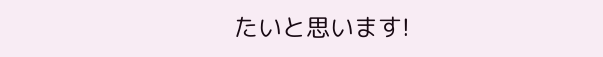たいと思います!